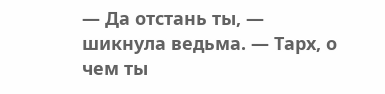— Да отстань ты, — шикнула ведьма. — Тарх, о чем ты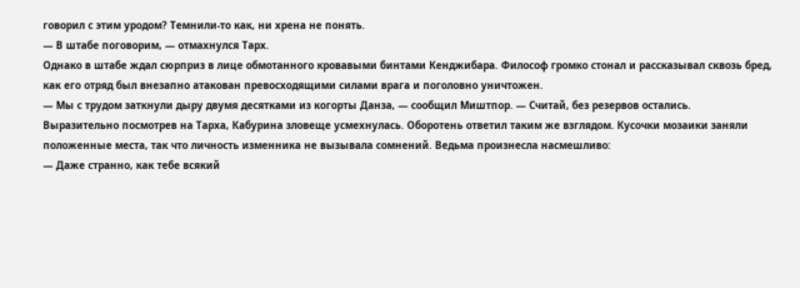говорил с этим уродом? Темнили-то как, ни хрена не понять.
— В штабе поговорим, — отмахнулся Тарх.
Однако в штабе ждал сюрприз в лице обмотанного кровавыми бинтами Кенджибара. Философ громко стонал и рассказывал сквозь бред, как его отряд был внезапно атакован превосходящими силами врага и поголовно уничтожен.
— Мы с трудом заткнули дыру двумя десятками из когорты Данза, — сообщил Миштпор. — Считай, без резервов остались.
Выразительно посмотрев на Тарха, Кабурина зловеще усмехнулась. Оборотень ответил таким же взглядом. Кусочки мозаики заняли положенные места, так что личность изменника не вызывала сомнений. Ведьма произнесла насмешливо:
— Даже странно, как тебе всякий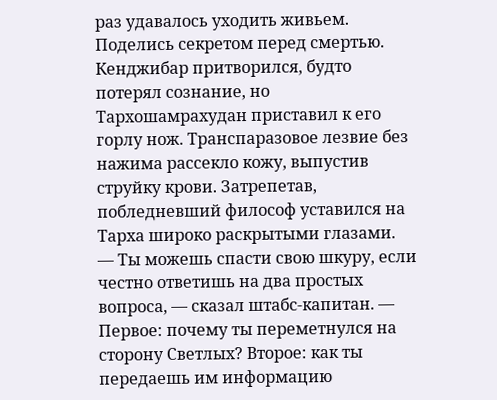раз удавалось уходить живьем. Поделись секретом перед смертью.
Кенджибар притворился, будто потерял сознание, но Тархошамрахудан приставил к его горлу нож. Транспаразовое лезвие без нажима рассекло кожу, выпустив струйку крови. Затрепетав, побледневший философ уставился на Тарха широко раскрытыми глазами.
— Ты можешь спасти свою шкуру, если честно ответишь на два простых вопроса, — сказал штабс-капитан. — Первое: почему ты переметнулся на сторону Светлых? Второе: как ты передаешь им информацию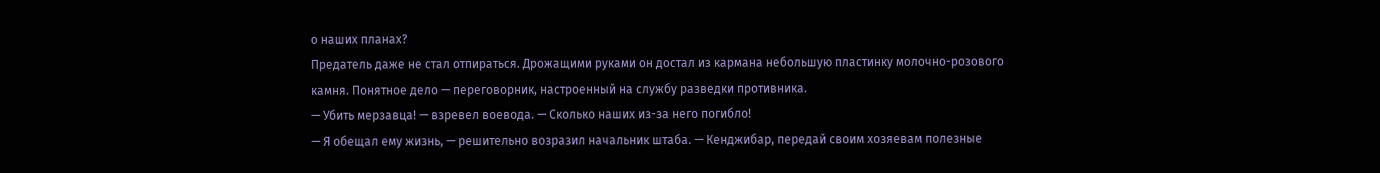о наших планах?
Предатель даже не стал отпираться. Дрожащими руками он достал из кармана небольшую пластинку молочно-розового камня. Понятное дело — переговорник, настроенный на службу разведки противника.
— Убить мерзавца! — взревел воевода. — Сколько наших из-за него погибло!
— Я обещал ему жизнь, — решительно возразил начальник штаба. — Кенджибар, передай своим хозяевам полезные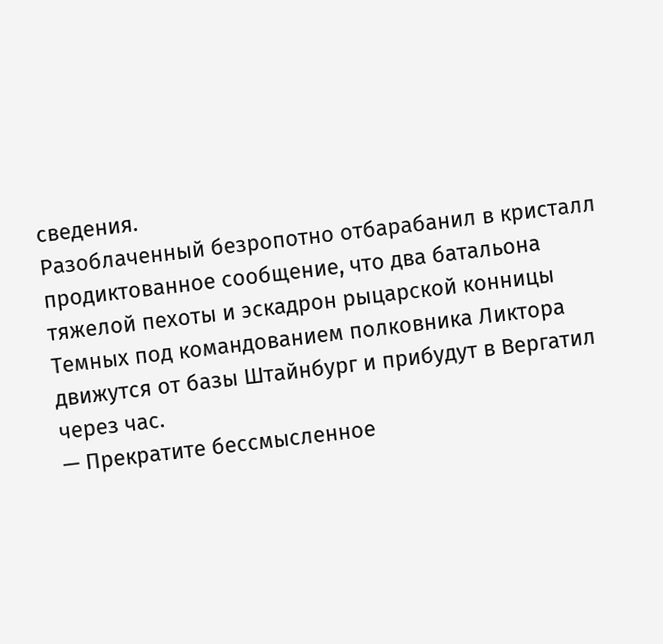сведения.
Разоблаченный безропотно отбарабанил в кристалл продиктованное сообщение, что два батальона тяжелой пехоты и эскадрон рыцарской конницы Темных под командованием полковника Ликтора движутся от базы Штайнбург и прибудут в Вергатил через час.
— Прекратите бессмысленное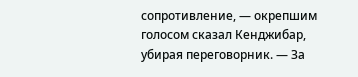сопротивление, — окрепшим голосом сказал Кенджибар, убирая переговорник. — За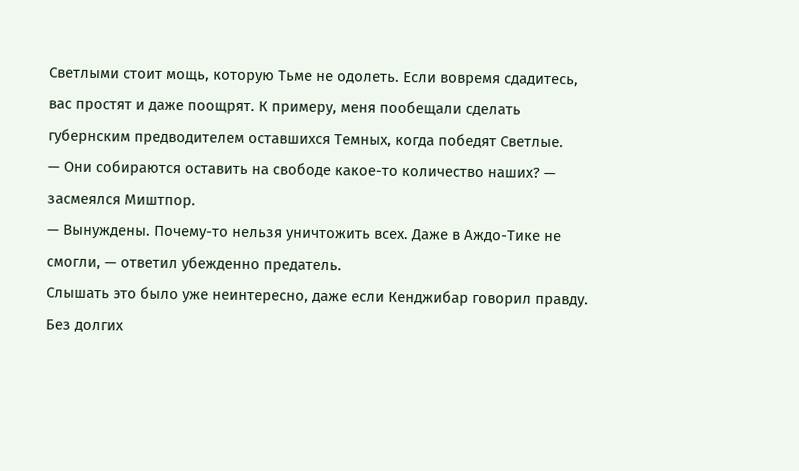Светлыми стоит мощь, которую Тьме не одолеть. Если вовремя сдадитесь, вас простят и даже поощрят. К примеру, меня пообещали сделать губернским предводителем оставшихся Темных, когда победят Светлые.
— Они собираются оставить на свободе какое-то количество наших? — засмеялся Миштпор.
— Вынуждены. Почему-то нельзя уничтожить всех. Даже в Аждо-Тике не смогли, — ответил убежденно предатель.
Слышать это было уже неинтересно, даже если Кенджибар говорил правду. Без долгих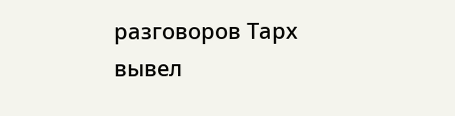разговоров Тарх вывел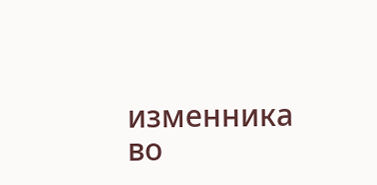изменника во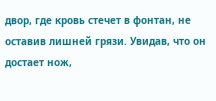двор, где кровь стечет в фонтан, не оставив лишней грязи. Увидав, что он достает нож,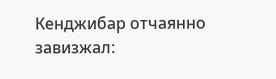Кенджибар отчаянно завизжал: